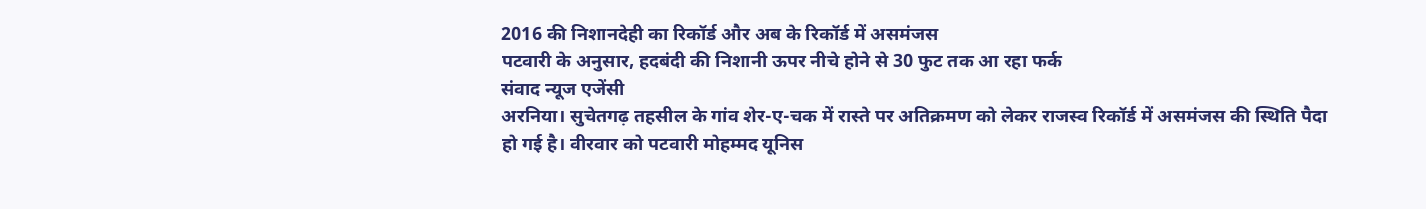2016 की निशानदेही का रिकॉर्ड और अब के रिकॉर्ड में असमंजस
पटवारी के अनुसार, हदबंदी की निशानी ऊपर नीचे होने से 30 फुट तक आ रहा फर्क
संवाद न्यूज एजेंसी
अरनिया। सुचेतगढ़ तहसील के गांव शेर-ए-चक में रास्ते पर अतिक्रमण को लेकर राजस्व रिकॉर्ड में असमंजस की स्थिति पैदा हो गई है। वीरवार को पटवारी मोहम्मद यूनिस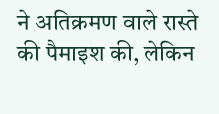ने अतिक्रमण वाले रास्ते की पैमाइश की, लेकिन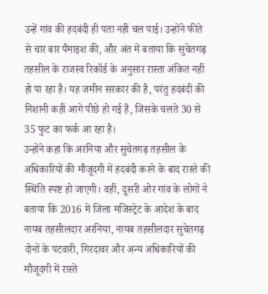उन्हें गांव की हदबंदी ही पता नहीं चल पाई। उन्होंने फीते से चार बार पैमाइश की, और अंत में बताया कि सुचेतगढ़ तहसील के राजस्व रिकॉर्ड के अनुसार रास्ता अंकित नहीं हो पा रहा है। यह जमीन सरकार की है, परंतु हदबंदी की निशानी कहीं आगे पीछे हो गई है, जिसके चलते 30 से 35 फुट का फर्क आ रहा है।
उन्होंने कहा कि अरनिया और सुचेतगढ़ तहसील के अधिकारियों की मौजूदगी में हदबंदी करने के बाद रास्ते की स्थिति स्पष्ट हो जाएगी। वहीं, दूसरी ओर गांव के लोगों ने बताया कि 2016 में जिला मजिस्ट्रेट के आदेश के बाद नायब तहसीलदार अरनिया, नायब तहसीलदार सुचेतगढ़ दोनों के पटवारी, गिरदावर और अन्य अधिकारियों की मौजूदगी में रास्ते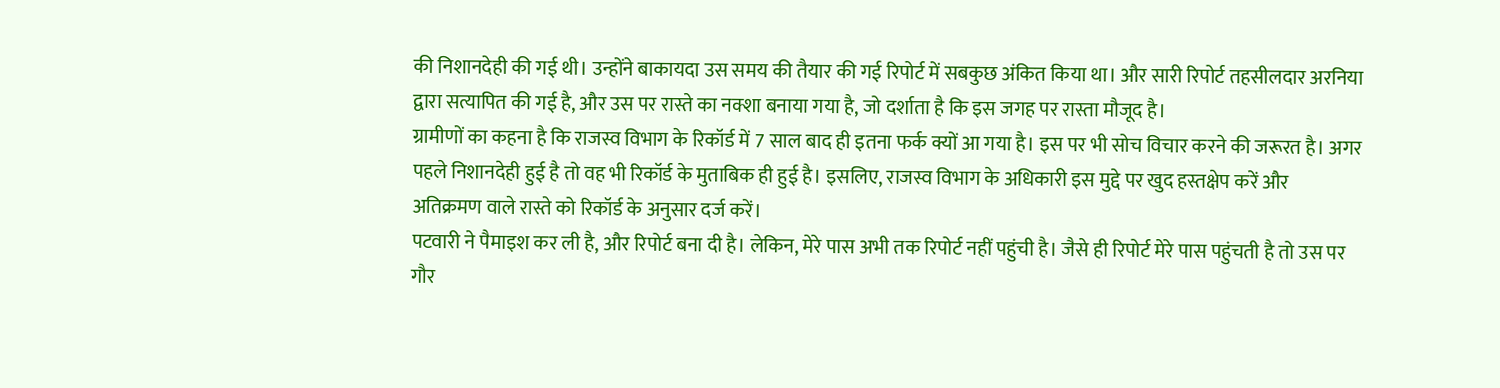की निशानदेही की गई थी। उन्होंने बाकायदा उस समय की तैयार की गई रिपोर्ट में सबकुछ अंकित किया था। और सारी रिपोर्ट तहसीलदार अरनिया द्वारा सत्यापित की गई है, और उस पर रास्ते का नक्शा बनाया गया है, जो दर्शाता है कि इस जगह पर रास्ता मौजूद है।
ग्रामीणों का कहना है कि राजस्व विभाग के रिकॉर्ड में 7 साल बाद ही इतना फर्क क्यों आ गया है। इस पर भी सोच विचार करने की जरूरत है। अगर पहले निशानदेही हुई है तो वह भी रिकॉर्ड के मुताबिक ही हुई है। इसलिए, राजस्व विभाग के अधिकारी इस मुद्दे पर खुद हस्तक्षेप करें और अतिक्रमण वाले रास्ते को रिकॉर्ड के अनुसार दर्ज करें।
पटवारी ने पैमाइश कर ली है, और रिपोर्ट बना दी है। लेकिन, मेरे पास अभी तक रिपोर्ट नहीं पहुंची है। जैसे ही रिपोर्ट मेरे पास पहुंचती है तो उस पर गौर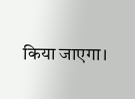किया जाएगा।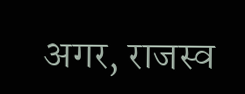अगर, राजस्व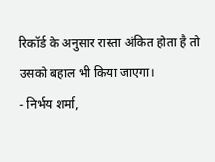रिकॉर्ड के अनुसार रास्ता अंकित होता है तो उसको बहाल भी किया जाएगा।
- निर्भय शर्मा,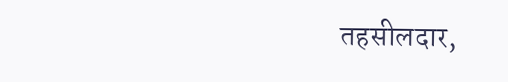तहसीलदार,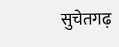सुचेतगढ़